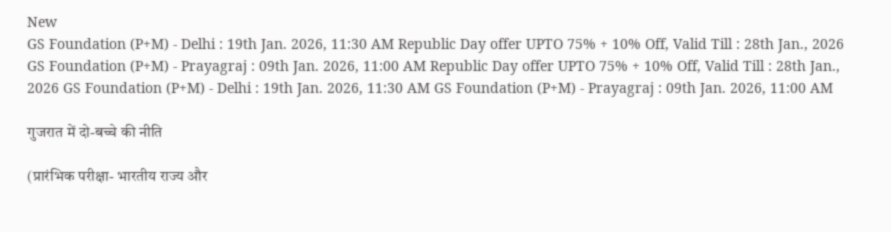New
GS Foundation (P+M) - Delhi : 19th Jan. 2026, 11:30 AM Republic Day offer UPTO 75% + 10% Off, Valid Till : 28th Jan., 2026 GS Foundation (P+M) - Prayagraj : 09th Jan. 2026, 11:00 AM Republic Day offer UPTO 75% + 10% Off, Valid Till : 28th Jan., 2026 GS Foundation (P+M) - Delhi : 19th Jan. 2026, 11:30 AM GS Foundation (P+M) - Prayagraj : 09th Jan. 2026, 11:00 AM

गुजरात में दो-बच्चे की नीति

(प्रारंभिक परीक्षा- भारतीय राज्य और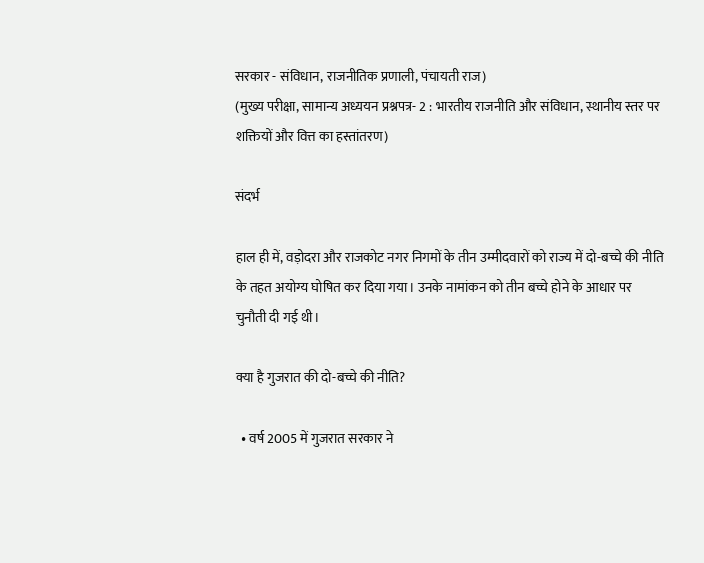सरकार - संविधान, राजनीतिक प्रणाली, पंचायती राज)
(मुख्य परीक्षा, सामान्य अध्ययन प्रश्नपत्र- 2 : भारतीय राजनीति और संविधान, स्थानीय स्तर पर शक्तियों और वित्त का हस्तांतरण)

संदर्भ

हाल ही में, वड़ोदरा और राजकोट नगर निगमों के तीन उम्मीदवारों को राज्य में दो-बच्चे की नीति के तहत अयोग्य घोषित कर दिया गया। उनके नामांकन को तीन बच्चे होने के आधार पर चुनौती दी गई थी।

क्या है गुजरात की दो-बच्चे की नीति?

  • वर्ष 2005 में गुजरात सरकार ने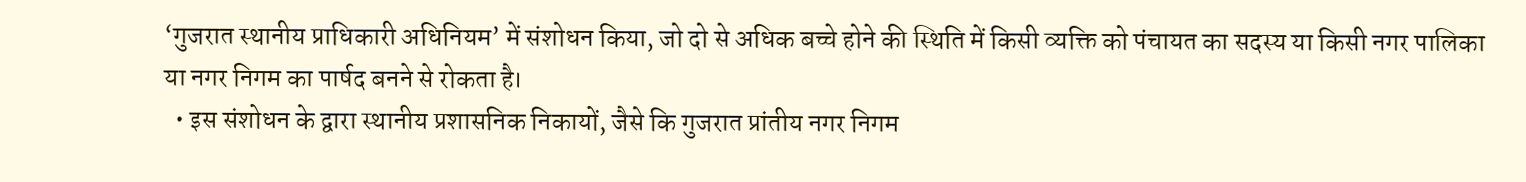‘गुजरात स्थानीय प्राधिकारी अधिनियम’ में संशोधन किया, जो दो से अधिक बच्चे होने की स्थिति में किसी व्यक्ति को पंचायत का सदस्य या किसी नगर पालिका या नगर निगम का पार्षद बनने से रोकता है।
  • इस संशोधन के द्वारा स्थानीय प्रशासनिक निकायों, जैसे कि गुजरात प्रांतीय नगर निगम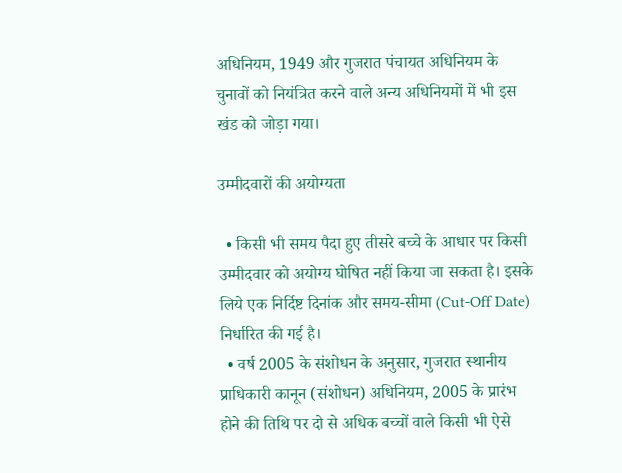अधिनियम, 1949 और गुजरात पंचायत अधिनियम के चुनावों को नियंत्रित करने वाले अन्य अधिनियमों में भी इस खंड को जोड़ा गया।

उम्मीदवारों की अयोग्यता

  • किसी भी समय पैदा हुए तीसरे बच्चे के आधार पर किसी उम्मीदवार को अयोग्य घोषित नहीं किया जा सकता है। इसके लिये एक निर्दिष्ट दिनांक और समय-सीमा (Cut-Off Date) निर्धारित की गई है।
  • वर्ष 2005 के संशोधन के अनुसार, गुजरात स्थानीय प्राधिकारी कानून (संशोधन) अधिनियम, 2005 के प्रारंभ होने की तिथि पर दो से अधिक बच्चों वाले किसी भी ऐसे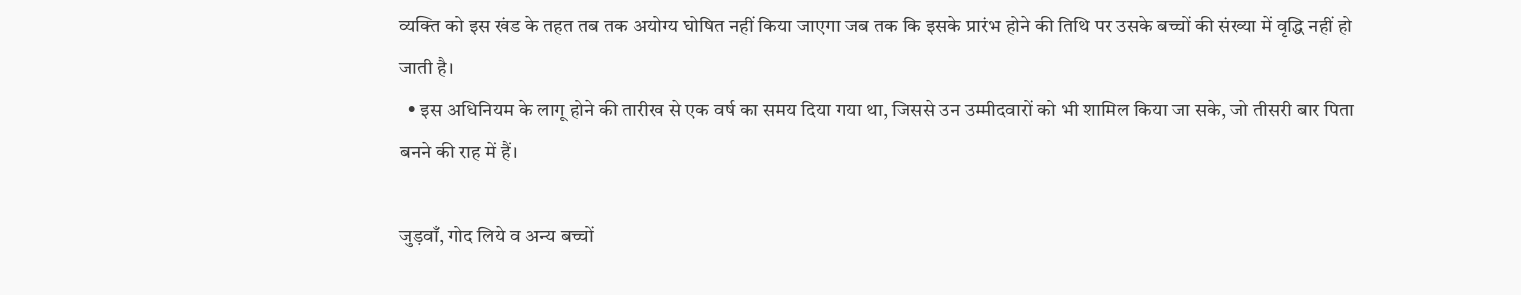व्यक्ति को इस खंड के तहत तब तक अयोग्य घोषित नहीं किया जाएगा जब तक कि इसके प्रारंभ होने की तिथि पर उसके बच्चों की संख्या में वृद्धि नहीं हो जाती है।
  • इस अधिनियम के लागू होने की तारीख से एक वर्ष का समय दिया गया था, जिससे उन उम्मीदवारों को भी शामिल किया जा सके, जो तीसरी बार पिता बनने की राह में हैं।

जुड़वाँ, गोद लिये व अन्य बच्चों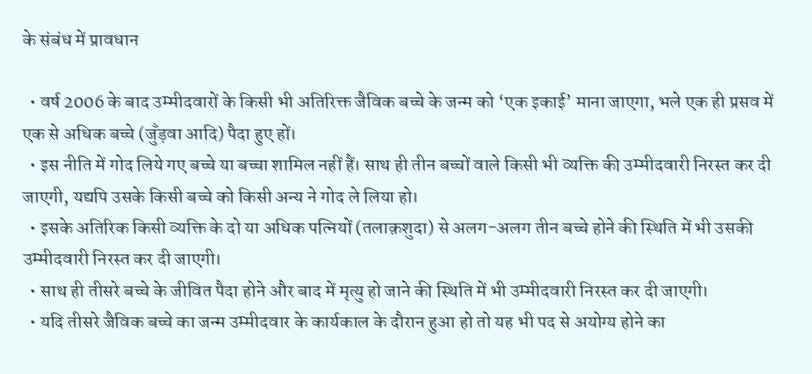के संबंध में प्रावधान

  • वर्ष 2006 के बाद उम्मीदवारों के किसी भी अतिरिक्त जैविक बच्चे के जन्म को ‘एक इकाई’ माना जाएगा, भले एक ही प्रसव में एक से अधिक बच्चे (जुँड़वा आदि) पैदा हुए हों।
  • इस नीति में गोद लिये गए बच्चे या बच्चा शामिल नहीं हैं। साथ ही तीन बच्चों वाले किसी भी व्यक्ति की उम्मीदवारी निरस्त कर दी जाएगी, यद्यपि उसके किसी बच्चे को किसी अन्य ने गोद ले लिया हो।
  • इसके अतिरिक किसी व्यक्ति के दो या अधिक पत्नियों (तलाक़शुदा) से अलग-अलग तीन बच्चे होने की स्थिति में भी उसकी उम्मीदवारी निरस्त कर दी जाएगी।
  • साथ ही तीसरे बच्चे के जीवित पैदा होने और बाद में मृत्यु हो जाने की स्थिति में भी उम्मीदवारी निरस्त कर दी जाएगी।
  • यदि तीसरे जैविक बच्चे का जन्म उम्मीदवार के कार्यकाल के दौरान हुआ हो तो यह भी पद से अयोग्य होने का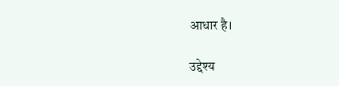आधार है।

उद्देश्य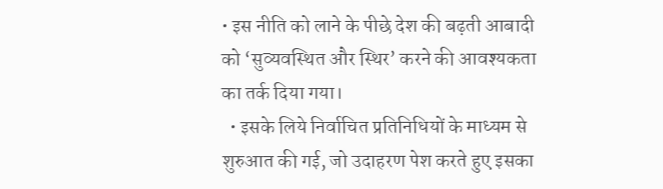• इस नीति को लाने के पीछे देश की बढ़ती आबादी को ‘सुव्यवस्थित और स्थिर’ करने की आवश्यकता का तर्क दिया गया।
  • इसके लिये निर्वाचित प्रतिनिधियों के माध्यम से शुरुआत की गई, जो उदाहरण पेश करते हुए इसका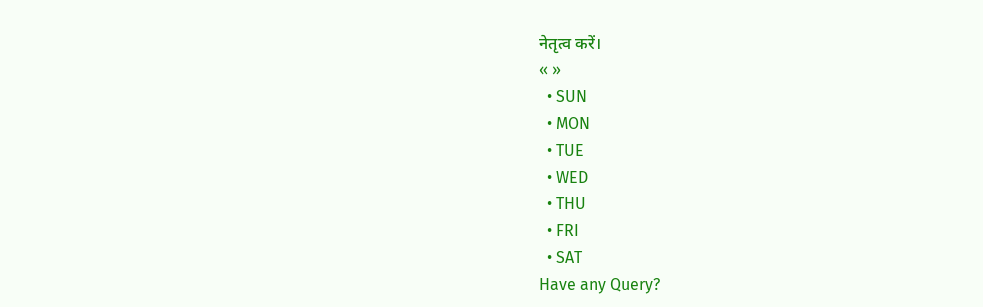नेतृत्व करें।
« »
  • SUN
  • MON
  • TUE
  • WED
  • THU
  • FRI
  • SAT
Have any Query?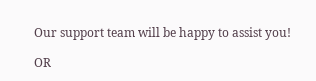Our support team will be happy to assist you!

OR